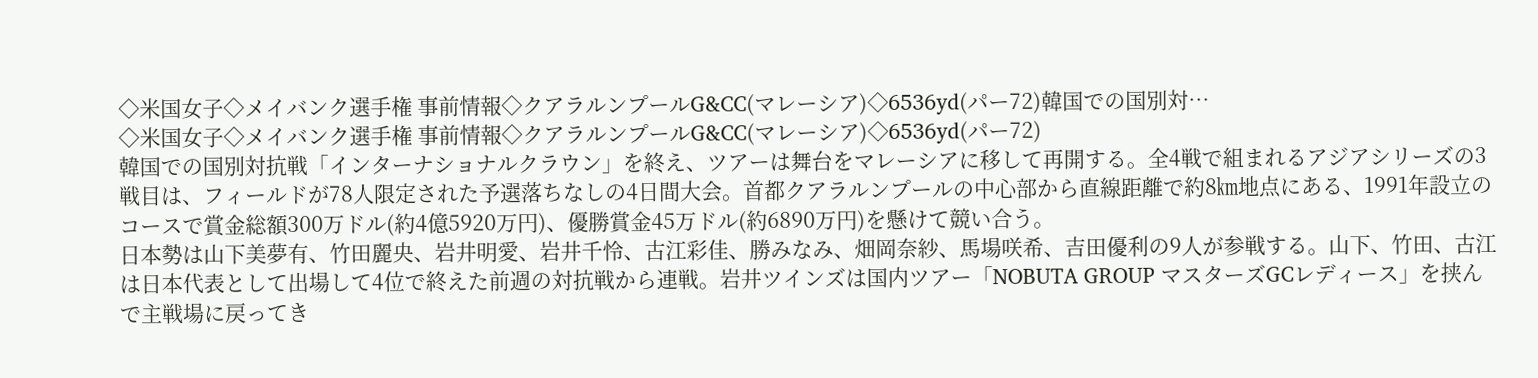◇米国女子◇メイバンク選手権 事前情報◇クアラルンプールG&CC(マレーシア)◇6536yd(パー72)韓国での国別対…
◇米国女子◇メイバンク選手権 事前情報◇クアラルンプールG&CC(マレーシア)◇6536yd(パー72)
韓国での国別対抗戦「インターナショナルクラウン」を終え、ツアーは舞台をマレーシアに移して再開する。全4戦で組まれるアジアシリーズの3戦目は、フィールドが78人限定された予選落ちなしの4日間大会。首都クアラルンプールの中心部から直線距離で約8㎞地点にある、1991年設立のコースで賞金総額300万ドル(約4億5920万円)、優勝賞金45万ドル(約6890万円)を懸けて競い合う。
日本勢は山下美夢有、竹田麗央、岩井明愛、岩井千怜、古江彩佳、勝みなみ、畑岡奈紗、馬場咲希、吉田優利の9人が参戦する。山下、竹田、古江は日本代表として出場して4位で終えた前週の対抗戦から連戦。岩井ツインズは国内ツアー「NOBUTA GROUP マスターズGCレディース」を挟んで主戦場に戻ってき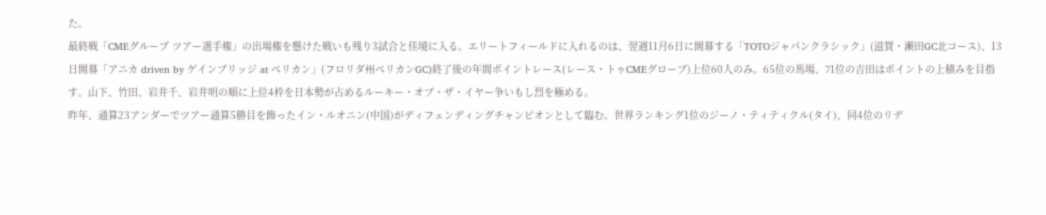た。
最終戦「CMEグループ ツアー選手権」の出場権を懸けた戦いも残り3試合と佳境に入る。エリートフィールドに入れるのは、翌週11月6日に開幕する「TOTOジャパンクラシック」(滋賀・瀬田GC北コース)、13日開幕「アニカ driven by ゲインブリッジ at ペリカン」(フロリダ州ペリカンGC)終了後の年間ポイントレース(レース・トゥCMEグローブ)上位60人のみ。65位の馬場、71位の吉田はポイントの上積みを目指す。山下、竹田、岩井千、岩井明の順に上位4枠を日本勢が占めるルーキー・オブ・ザ・イヤー争いもし烈を極める。
昨年、通算23アンダーでツアー通算5勝目を飾ったイン・ルオニン(中国)がディフェンディングチャンピオンとして臨む。世界ランキング1位のジーノ・ティティクル(タイ)、同4位のリデ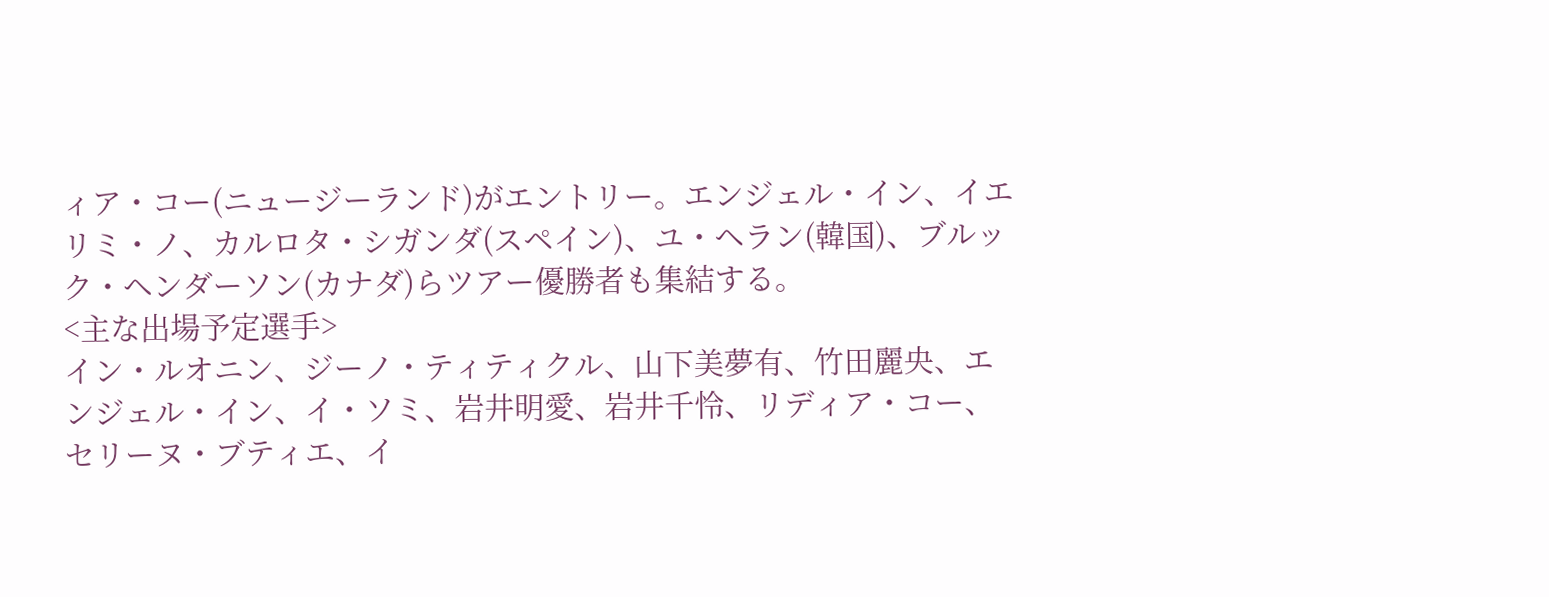ィア・コー(ニュージーランド)がエントリー。エンジェル・イン、イエリミ・ノ、カルロタ・シガンダ(スペイン)、ユ・ヘラン(韓国)、ブルック・ヘンダーソン(カナダ)らツアー優勝者も集結する。
<主な出場予定選手>
イン・ルオニン、ジーノ・ティティクル、山下美夢有、竹田麗央、エンジェル・イン、イ・ソミ、岩井明愛、岩井千怜、リディア・コー、セリーヌ・ブティエ、イ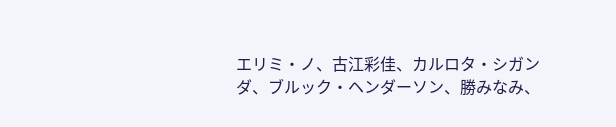エリミ・ノ、古江彩佳、カルロタ・シガンダ、ブルック・ヘンダーソン、勝みなみ、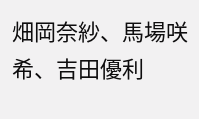畑岡奈紗、馬場咲希、吉田優利